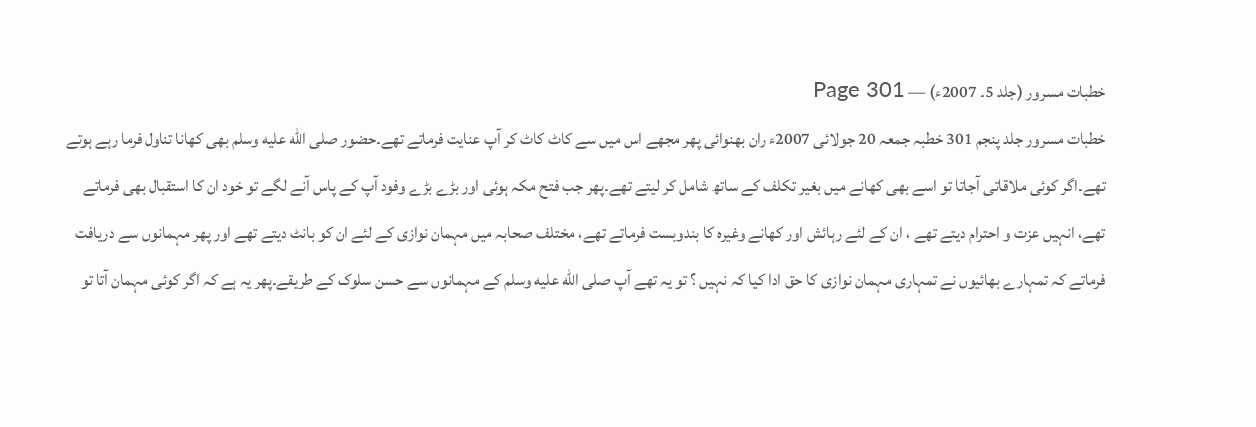خطبات مسرور (جلد 5۔ 2007ء) — Page 301
خطبات مسرور جلد پنجم 301 خطبہ جمعہ 20 جولائی 2007ء ران بھنوائی پھر مجھے اس میں سے کاٹ کاٹ کر آپ عنایت فرماتے تھے۔حضور صلى الله عليه وسلم بھی کھانا تناول فرما رہے ہوتے تھے۔اگر کوئی ملاقاتی آجاتا تو اسے بھی کھانے میں بغیر تکلف کے ساتھ شامل کر لیتے تھے۔پھر جب فتح مکہ ہوئی اور بڑے بڑے وفود آپ کے پاس آنے لگے تو خود ان کا استقبال بھی فرماتے تھے، انہیں عزت و احترام دیتے تھے ، ان کے لئے رہائش اور کھانے وغیرہ کا بندوبست فرماتے تھے، مختلف صحابہ میں مہمان نوازی کے لئے ان کو بانٹ دیتے تھے اور پھر مہمانوں سے دریافت فرماتے کہ تمہارے بھائیوں نے تمہاری مہمان نوازی کا حق ادا کیا کہ نہیں ؟ تو یہ تھے آپ صلى الله عليه وسلم کے مہمانوں سے حسن سلوک کے طریقے۔پھر یہ ہے کہ اگر کوئی مہمان آتا تو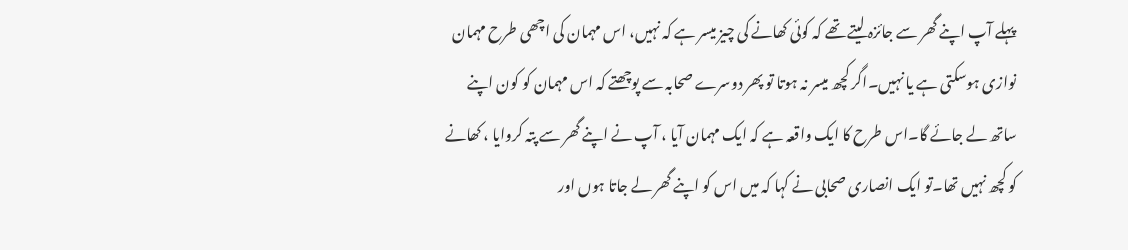پہلے آپ اپنے گھر سے جائزہ لیتے تھے کہ کوئی کھانے کی چیز میسر ہے کہ نہیں، اس مہمان کی اچھی طرح مہمان نوازی ہوسکتی ہے یا نہیں۔اگر کچھ میسر نہ ہوتا تو پھر دوسرے صحابہ سے پوچھتے کہ اس مہمان کو کون اپنے ساتھ لے جائے گا۔اس طرح کا ایک واقعہ ہے کہ ایک مہمان آیا ، آپ نے اپنے گھر سے پتہ کروایا ، کھانے کو کچھ نہیں تھا۔تو ایک انصاری صحابی نے کہا کہ میں اس کو اپنے گھر لے جاتا ہوں اور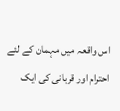اس واقعہ میں مہمان کے لئے احترام اور قربانی کی ایک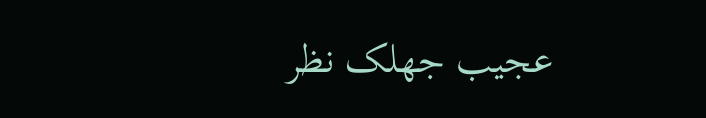عجیب جھلک نظر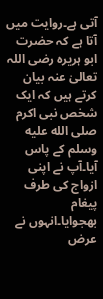آتی ہے۔روایت میں آتا ہے کہ حضرت ابو ہریرہ رضی اللہ تعالیٰ عنہ بیان کرتے ہیں کہ ایک شخص نبی اکرم صلى الله عليه وسلم کے پاس آیا۔آپ نے اپنی ازواج کی طرف پیغام بھجوایا۔انہوں نے عرض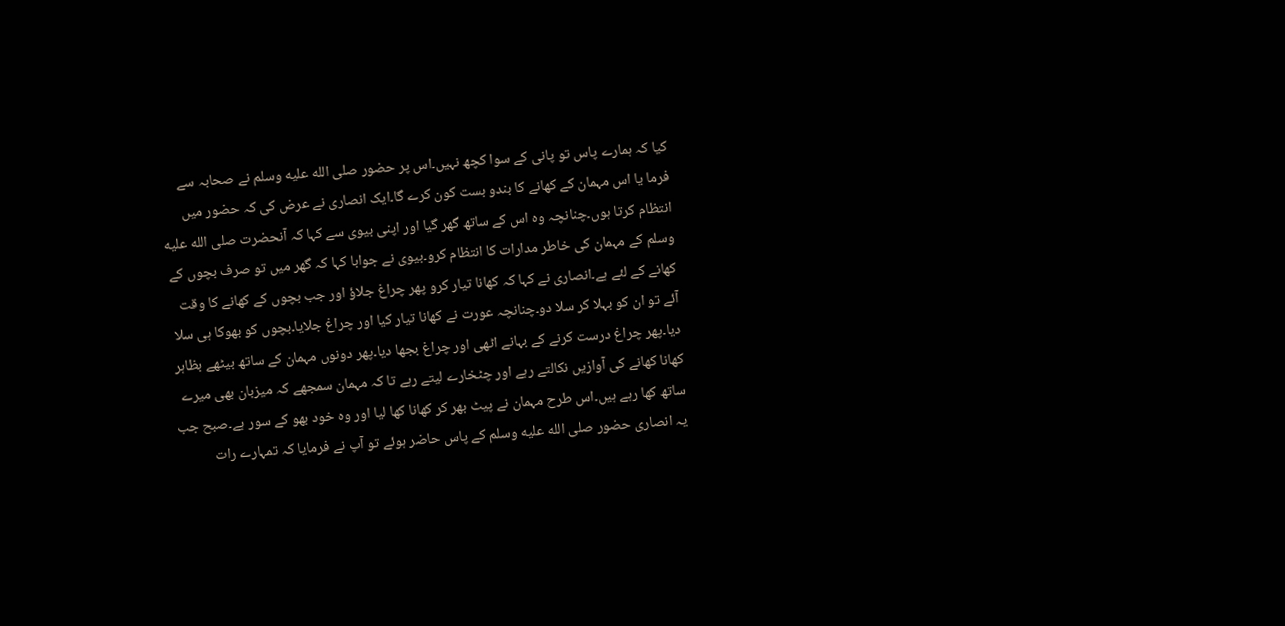کیا کہ ہمارے پاس تو پانی کے سوا کچھ نہیں۔اس پر حضور صلى الله عليه وسلم نے صحابہ سے فرما یا اس مہمان کے کھانے کا بندو بست کون کرے گا۔ایک انصاری نے عرض کی کہ حضور میں انتظام کرتا ہوں۔چنانچہ وہ اس کے ساتھ گھر گیا اور اپنی بیوی سے کہا کہ آنحضرت صلى الله عليه وسلم کے مہمان کی خاطر مدارات کا انتظام کرو۔بیوی نے جوابا کہا کہ گھر میں تو صرف بچوں کے کھانے کے لئے ہے۔انصاری نے کہا کہ کھانا تیار کرو پھر چراغ جلاؤ اور جب بچوں کے کھانے کا وقت آئے تو ان کو بہلا کر سلا دو۔چنانچہ عورت نے کھانا تیار کیا اور چراغ جلایا۔بچوں کو بھوکا ہی سلا دیا۔پھر چراغ درست کرنے کے بہانے اٹھی اور چراغ بجھا دیا۔پھر دونوں مہمان کے ساتھ بیٹھے بظاہر کھانا کھانے کی آوازیں نکالتے رہے اور چٹخارے لیتے رہے تا کہ مہمان سمجھے کہ میزبان بھی میرے ساتھ کھا رہے ہیں۔اس طرح مہمان نے پیٹ بھر کر کھانا کھا لیا اور وہ خود بھو کے سور ہے۔صبح جب یہ انصاری حضور صلى الله عليه وسلم کے پاس حاضر ہوئے تو آپ نے فرمایا کہ تمہارے رات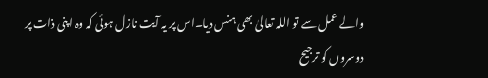والے عمل سے تو اللہ تعالیٰ بھی ہنس دیا۔اس پر یہ آیت نازل ہوئی کہ وہ اپنی ذات پر دوسروں کو ترجیح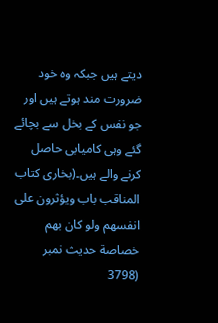دیتے ہیں جبکہ وہ خود ضرورت مند ہوتے ہیں اور جو نفس کے بخل سے بچائے گئے وہی کامیابی حاصل کرنے والے ہیں۔(بخاری کتاب المناقب باب ويؤثرون على انفسهم ولو كان بهم خصاصة حديث نمبر (3798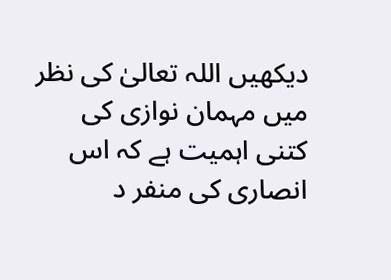دیکھیں اللہ تعالیٰ کی نظر میں مہمان نوازی کی کتنی اہمیت ہے کہ اس انصاری کی منفر د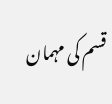قسم کی مہمان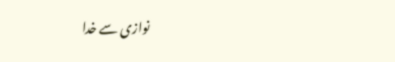نوازی سے خدا